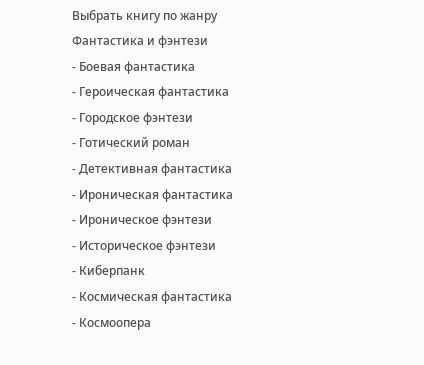Выбрать книгу по жанру
Фантастика и фэнтези
- Боевая фантастика
- Героическая фантастика
- Городское фэнтези
- Готический роман
- Детективная фантастика
- Ироническая фантастика
- Ироническое фэнтези
- Историческое фэнтези
- Киберпанк
- Космическая фантастика
- Космоопера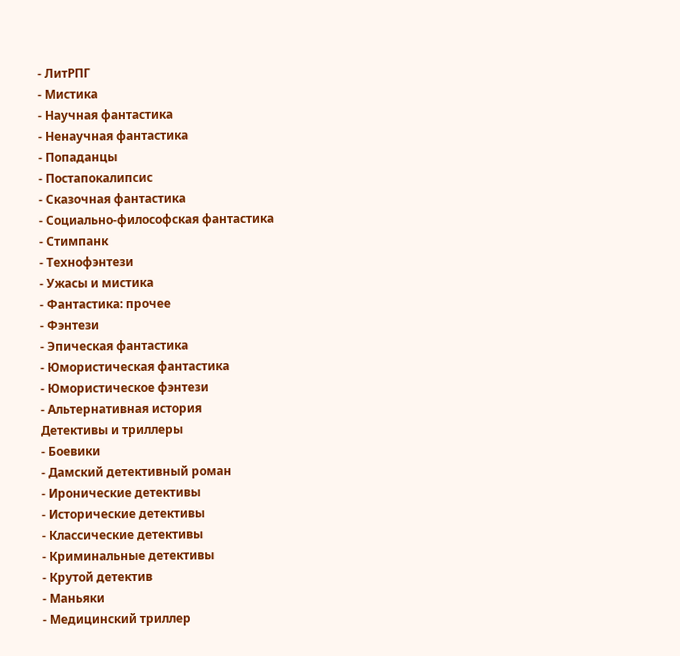- ЛитРПГ
- Мистика
- Научная фантастика
- Ненаучная фантастика
- Попаданцы
- Постапокалипсис
- Сказочная фантастика
- Социально-философская фантастика
- Стимпанк
- Технофэнтези
- Ужасы и мистика
- Фантастика: прочее
- Фэнтези
- Эпическая фантастика
- Юмористическая фантастика
- Юмористическое фэнтези
- Альтернативная история
Детективы и триллеры
- Боевики
- Дамский детективный роман
- Иронические детективы
- Исторические детективы
- Классические детективы
- Криминальные детективы
- Крутой детектив
- Маньяки
- Медицинский триллер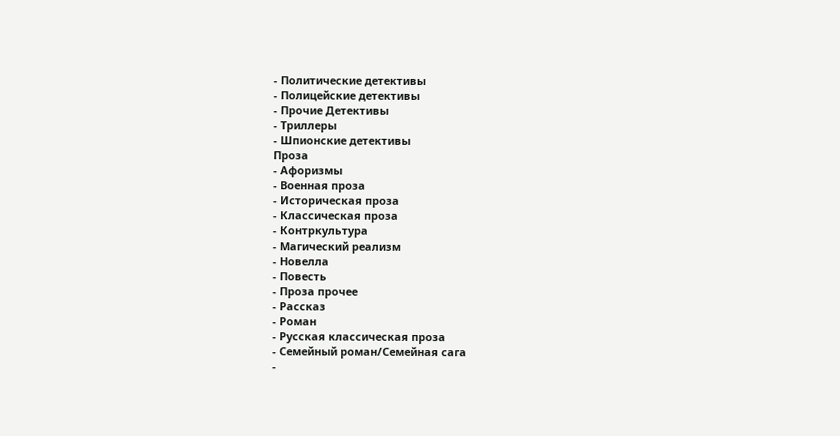- Политические детективы
- Полицейские детективы
- Прочие Детективы
- Триллеры
- Шпионские детективы
Проза
- Афоризмы
- Военная проза
- Историческая проза
- Классическая проза
- Контркультура
- Магический реализм
- Новелла
- Повесть
- Проза прочее
- Рассказ
- Роман
- Русская классическая проза
- Семейный роман/Семейная сага
-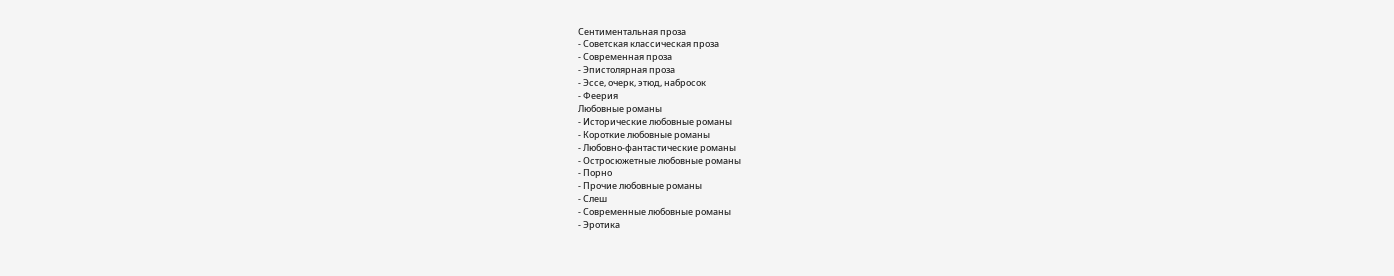Сентиментальная проза
- Советская классическая проза
- Современная проза
- Эпистолярная проза
- Эссе, очерк, этюд, набросок
- Феерия
Любовные романы
- Исторические любовные романы
- Короткие любовные романы
- Любовно-фантастические романы
- Остросюжетные любовные романы
- Порно
- Прочие любовные романы
- Слеш
- Современные любовные романы
- Эротика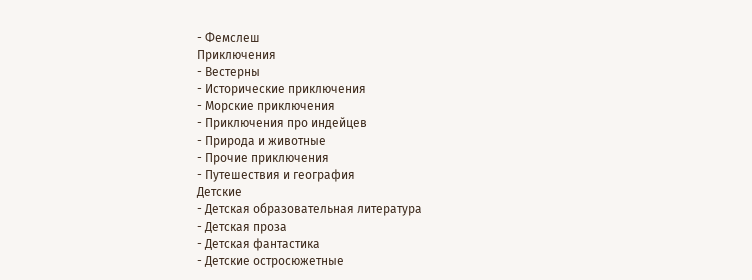- Фемслеш
Приключения
- Вестерны
- Исторические приключения
- Морские приключения
- Приключения про индейцев
- Природа и животные
- Прочие приключения
- Путешествия и география
Детские
- Детская образовательная литература
- Детская проза
- Детская фантастика
- Детские остросюжетные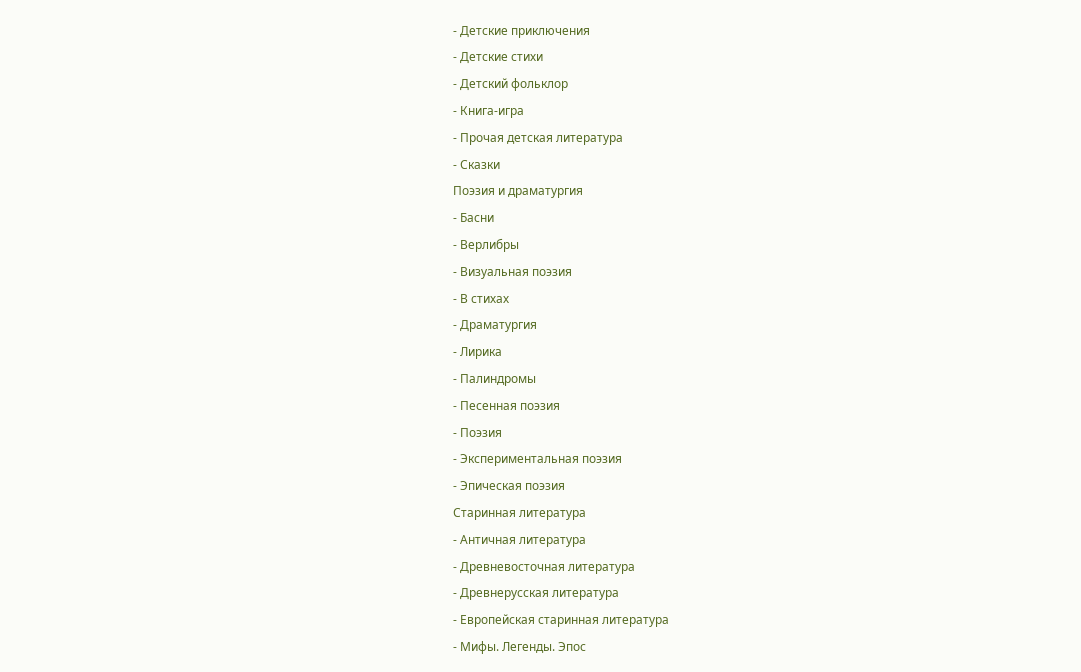- Детские приключения
- Детские стихи
- Детский фольклор
- Книга-игра
- Прочая детская литература
- Сказки
Поэзия и драматургия
- Басни
- Верлибры
- Визуальная поэзия
- В стихах
- Драматургия
- Лирика
- Палиндромы
- Песенная поэзия
- Поэзия
- Экспериментальная поэзия
- Эпическая поэзия
Старинная литература
- Античная литература
- Древневосточная литература
- Древнерусская литература
- Европейская старинная литература
- Мифы. Легенды. Эпос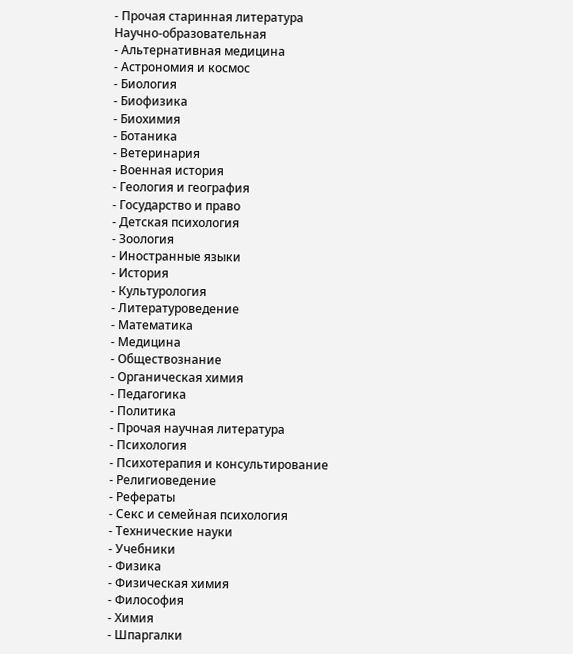- Прочая старинная литература
Научно-образовательная
- Альтернативная медицина
- Астрономия и космос
- Биология
- Биофизика
- Биохимия
- Ботаника
- Ветеринария
- Военная история
- Геология и география
- Государство и право
- Детская психология
- Зоология
- Иностранные языки
- История
- Культурология
- Литературоведение
- Математика
- Медицина
- Обществознание
- Органическая химия
- Педагогика
- Политика
- Прочая научная литература
- Психология
- Психотерапия и консультирование
- Религиоведение
- Рефераты
- Секс и семейная психология
- Технические науки
- Учебники
- Физика
- Физическая химия
- Философия
- Химия
- Шпаргалки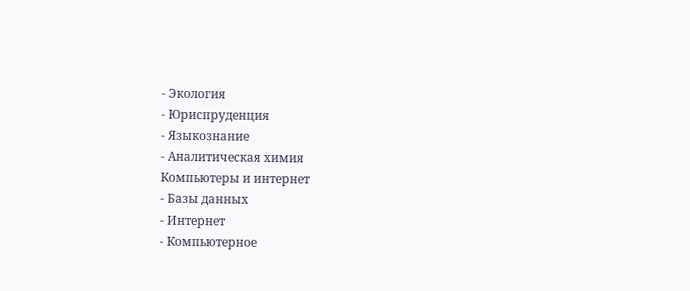- Экология
- Юриспруденция
- Языкознание
- Аналитическая химия
Компьютеры и интернет
- Базы данных
- Интернет
- Компьютерное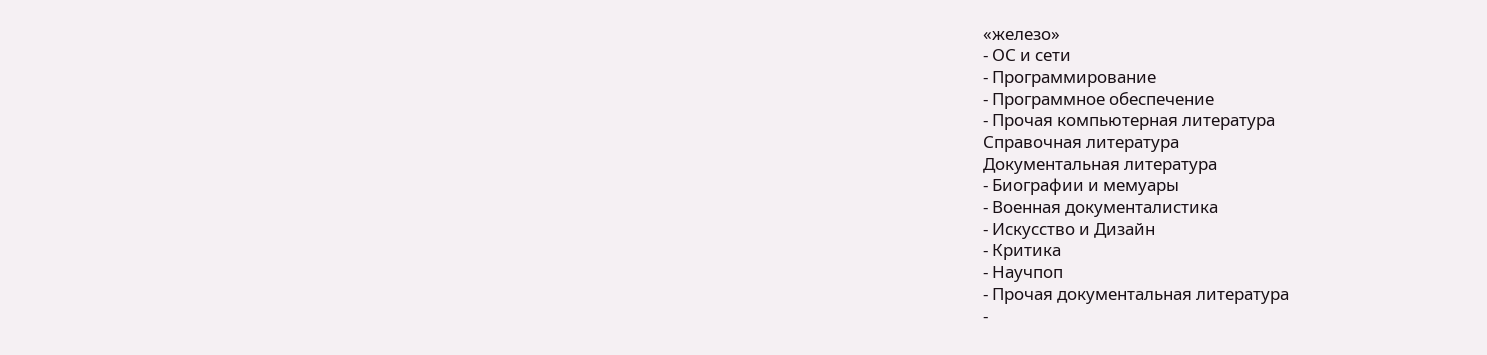«железо»
- ОС и сети
- Программирование
- Программное обеспечение
- Прочая компьютерная литература
Справочная литература
Документальная литература
- Биографии и мемуары
- Военная документалистика
- Искусство и Дизайн
- Критика
- Научпоп
- Прочая документальная литература
-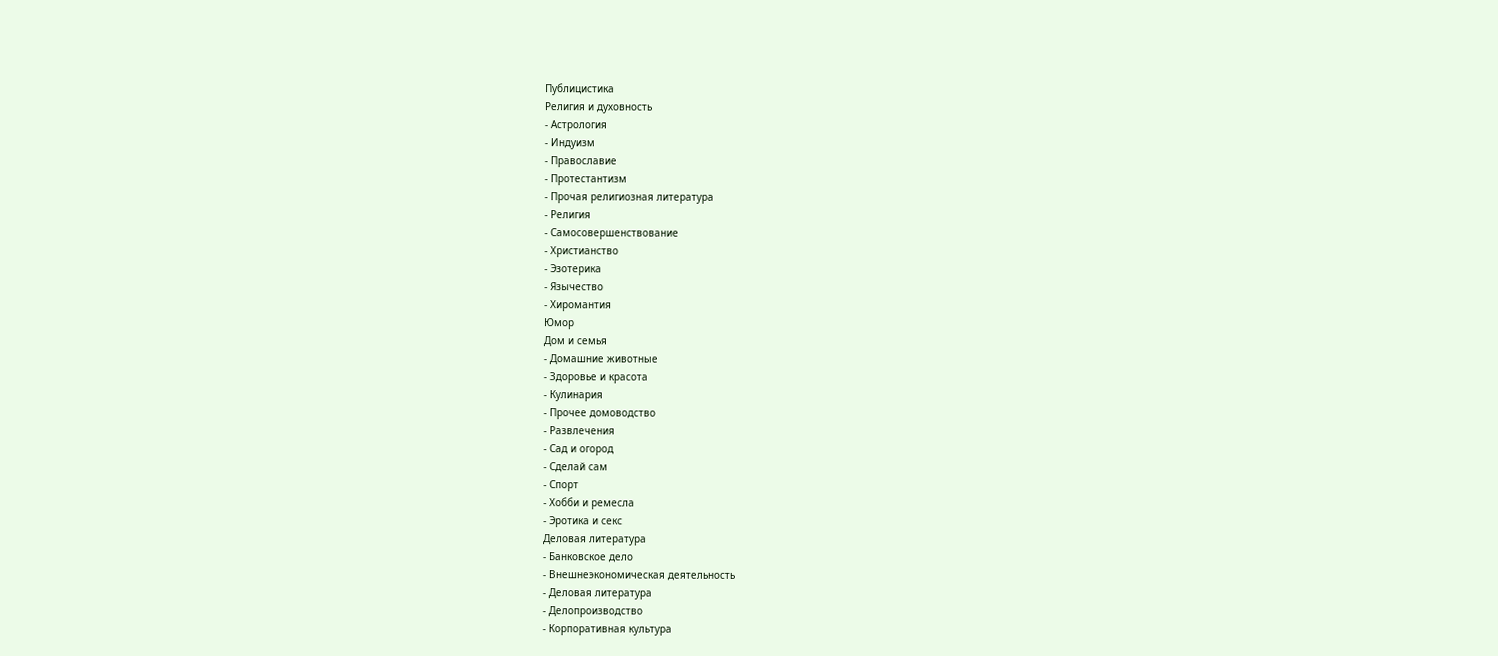Публицистика
Религия и духовность
- Астрология
- Индуизм
- Православие
- Протестантизм
- Прочая религиозная литература
- Религия
- Самосовершенствование
- Христианство
- Эзотерика
- Язычество
- Хиромантия
Юмор
Дом и семья
- Домашние животные
- Здоровье и красота
- Кулинария
- Прочее домоводство
- Развлечения
- Сад и огород
- Сделай сам
- Спорт
- Хобби и ремесла
- Эротика и секс
Деловая литература
- Банковское дело
- Внешнеэкономическая деятельность
- Деловая литература
- Делопроизводство
- Корпоративная культура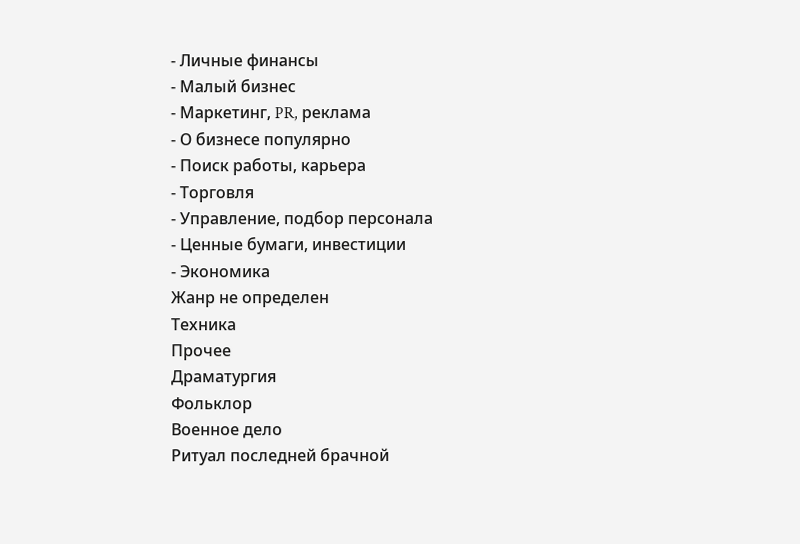- Личные финансы
- Малый бизнес
- Маркетинг, PR, реклама
- О бизнесе популярно
- Поиск работы, карьера
- Торговля
- Управление, подбор персонала
- Ценные бумаги, инвестиции
- Экономика
Жанр не определен
Техника
Прочее
Драматургия
Фольклор
Военное дело
Ритуал последней брачной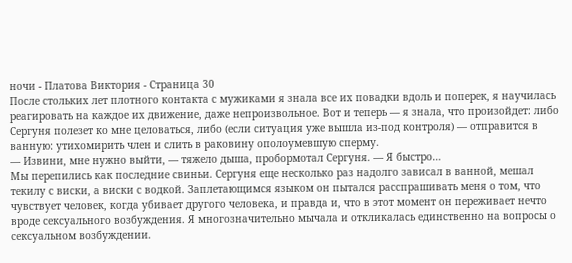ночи - Платова Виктория - Страница 30
После стольких лет плотного контакта с мужиками я знала все их повадки вдоль и поперек, я научилась реагировать на каждое их движение, даже непроизвольное. Вот и теперь — я знала, что произойдет: либо Сергуня полезет ко мне целоваться, либо (если ситуация уже вышла из-под контроля) — отправится в ванную: утихомирить член и слить в раковину ополоумевшую сперму.
— Извини, мне нужно выйти, — тяжело дыша, пробормотал Сергуня. — Я быстро…
Мы перепились как последние свиньи. Сергуня еще несколько раз надолго зависал в ванной, мешал текилу с виски, а виски с водкой. Заплетающимся языком он пытался расспрашивать меня о том, что чувствует человек, когда убивает другого человека, и правда и, что в этот момент он переживает нечто вроде сексуального возбуждения. Я многозначительно мычала и откликалась единственно на вопросы о сексуальном возбуждении.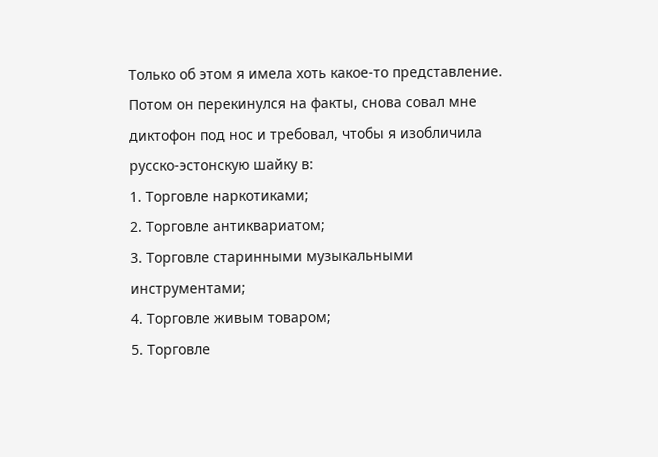Только об этом я имела хоть какое-то представление.
Потом он перекинулся на факты, снова совал мне диктофон под нос и требовал, чтобы я изобличила русско-эстонскую шайку в:
1. Торговле наркотиками;
2. Торговле антиквариатом;
3. Торговле старинными музыкальными инструментами;
4. Торговле живым товаром;
5. Торговле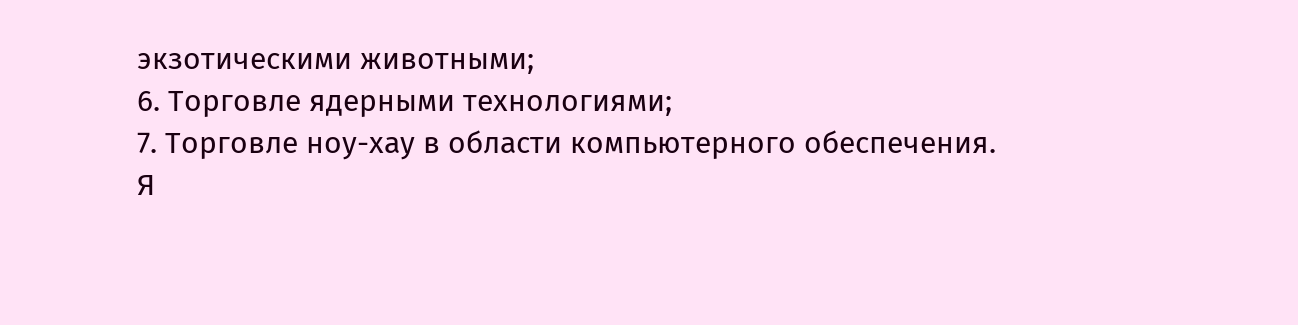экзотическими животными;
6. Торговле ядерными технологиями;
7. Торговле ноу-хау в области компьютерного обеспечения.
Я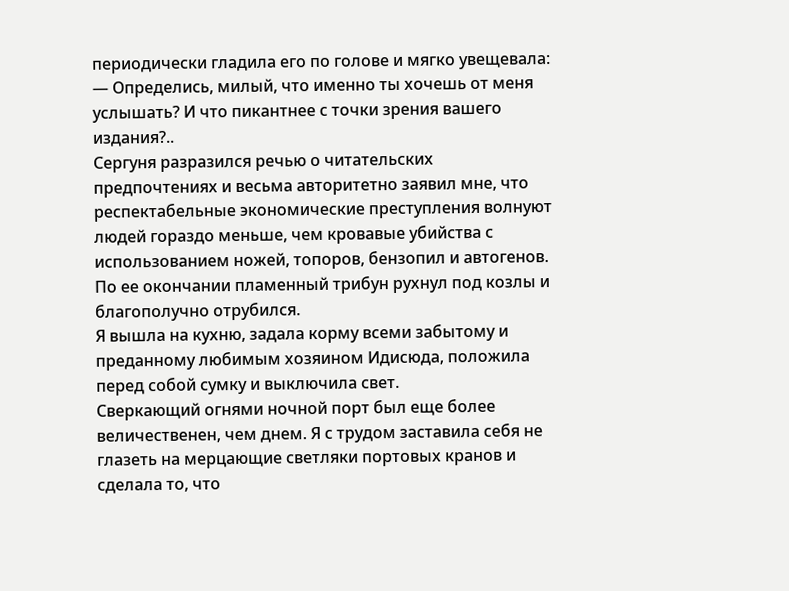периодически гладила его по голове и мягко увещевала:
— Определись, милый, что именно ты хочешь от меня услышать? И что пикантнее с точки зрения вашего издания?..
Сергуня разразился речью о читательских предпочтениях и весьма авторитетно заявил мне, что респектабельные экономические преступления волнуют людей гораздо меньше, чем кровавые убийства с использованием ножей, топоров, бензопил и автогенов. По ее окончании пламенный трибун рухнул под козлы и благополучно отрубился.
Я вышла на кухню, задала корму всеми забытому и преданному любимым хозяином Идисюда, положила перед собой сумку и выключила свет.
Сверкающий огнями ночной порт был еще более величественен, чем днем. Я с трудом заставила себя не глазеть на мерцающие светляки портовых кранов и сделала то, что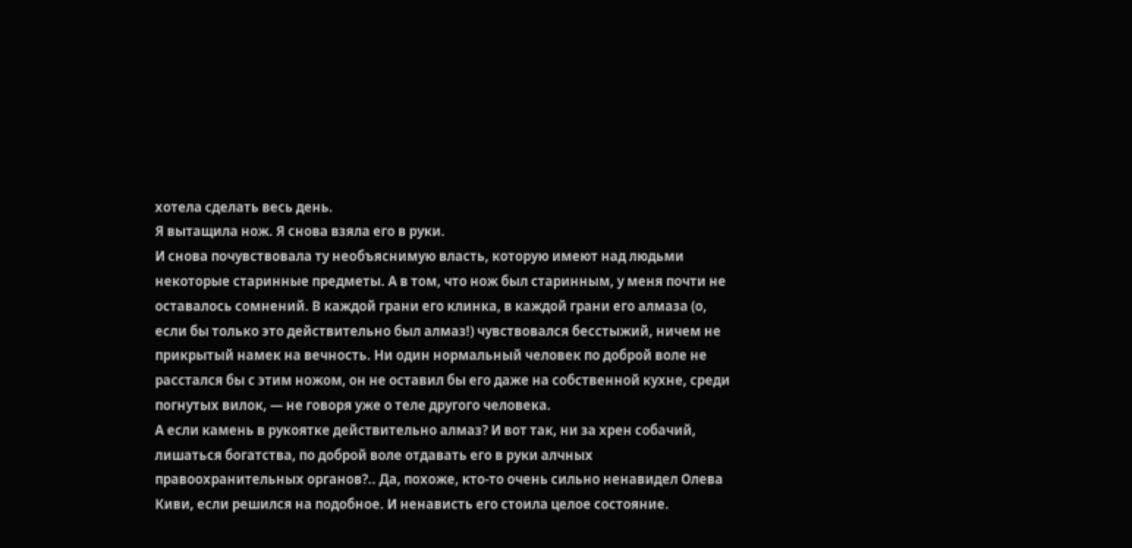хотела сделать весь день.
Я вытащила нож. Я снова взяла его в руки.
И снова почувствовала ту необъяснимую власть, которую имеют над людьми некоторые старинные предметы. А в том, что нож был старинным, у меня почти не оставалось сомнений. В каждой грани его клинка, в каждой грани его алмаза (о, если бы только это действительно был алмаз!) чувствовался бесстыжий, ничем не прикрытый намек на вечность. Ни один нормальный человек по доброй воле не расстался бы с этим ножом, он не оставил бы его даже на собственной кухне, среди погнутых вилок, — не говоря уже о теле другого человека.
А если камень в рукоятке действительно алмаз? И вот так, ни за хрен собачий, лишаться богатства, по доброй воле отдавать его в руки алчных правоохранительных органов?.. Да, похоже, кто-то очень сильно ненавидел Олева Киви, если решился на подобное. И ненависть его стоила целое состояние.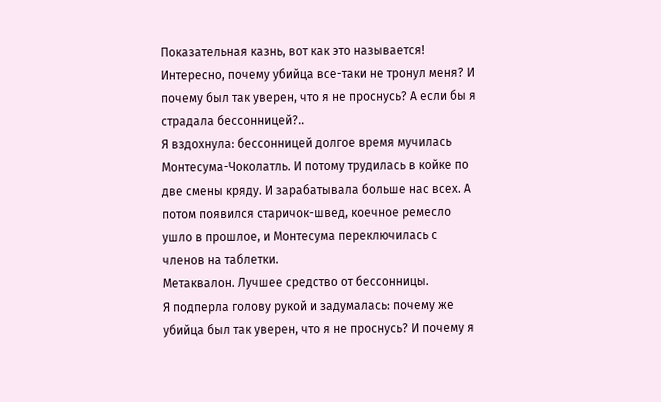Показательная казнь, вот как это называется!
Интересно, почему убийца все-таки не тронул меня? И почему был так уверен, что я не проснусь? А если бы я страдала бессонницей?..
Я вздохнула: бессонницей долгое время мучилась Монтесума-Чоколатль. И потому трудилась в койке по две смены кряду. И зарабатывала больше нас всех. А потом появился старичок-швед, коечное ремесло ушло в прошлое, и Монтесума переключилась с членов на таблетки.
Метаквалон. Лучшее средство от бессонницы.
Я подперла голову рукой и задумалась: почему же убийца был так уверен, что я не проснусь? И почему я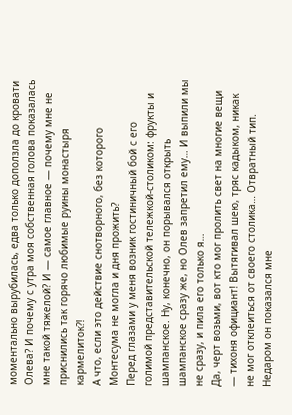моментально вырубилась, едва только доползла до кровати Олева? И почему с утра моя собственная голова показалась мне такой тяжелой? И — самое главное — почему мне не приснились так горячо любимые руины монастыря кармелиток?!
А что, если это действие снотворного, без которого Монтесума не могла и дня прожить?
Перед глазами у меня возник гостиничный бой с его голимой представительской тележкой-столиком: фрукты и шампанское. Ну, конечно, он порывался открыть шампанское сразу же, но Олев запретил ему… И выпили мы не сразу, и пила его только я…
Да, черт возьми, вот кто мог пролить свет на многие вещи — тихоня официант! Вытягивал шею, тряс кадыком, никак не мог отклеиться от своего столика… Отвратный тип. Недаром он показался мне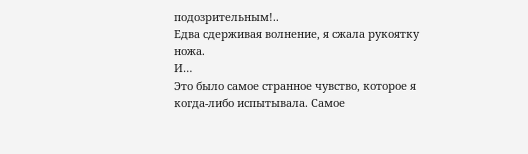подозрительным!..
Едва сдерживая волнение, я сжала рукоятку ножа.
И…
Это было самое странное чувство, которое я когда-либо испытывала. Самое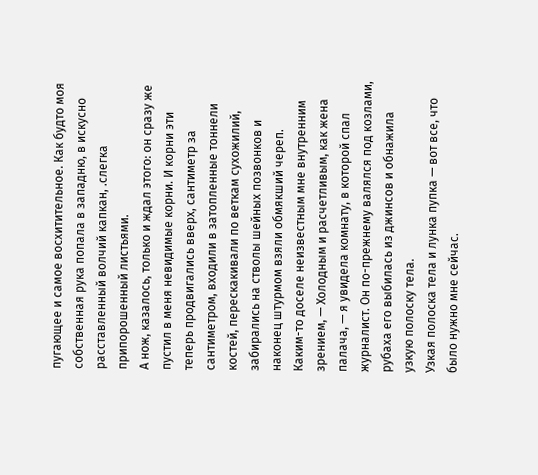пугающее и самое восхитительное. Как будто моя собственная рука попала в западню, в искусно расставленный волчий капкан, .слегка припорошенный листьями.
А нож, казалось, только и ждал этого: он сразу же пустил в меня невидимые корни. И корни эти теперь продвигались вверх, сантиметр за сантиметром, входили в затопленные тоннели костей, перескакивали по веткам сухожилий, забирались на стволы шейных позвонков и наконец штурмом взяли обмякший череп.
Каким-то доселе неизвестным мне внутренним зрением, — Холодным и расчетливым, как жена палача, — я увидела комнату, в которой спал журналист. Он по-прежнему валялся под козлами, рубаха его выбилась из джинсов и обнажила узкую полоску тела.
Узкая полоска тела и лунка пупка — вот все, что было нужно мне сейчас.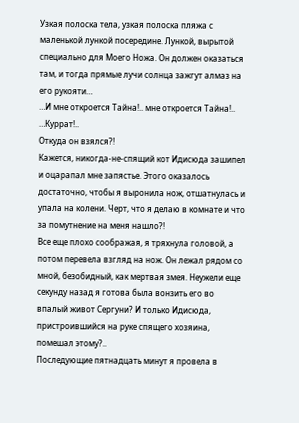Узкая полоска тела, узкая полоска пляжа с маленькой лункой посередине. Лункой, вырытой специально для Моего Ножа. Он должен оказаться там, и тогда прямые лучи солнца зажгут алмаз на его рукояти…
…И мне откроется Тайна!.. мне откроется Тайна!..
…Куррат!..
Откуда он взялся?!
Кажется, никогда-не-спящий кот Идисюда зашипел и оцарапал мне запястье. Этого оказалось достаточно, чтобы я выронила нож, отшатнулась и упала на колени. Черт, что я делаю в комнате и что за помутнение на меня нашло?!
Все еще плохо соображая, я тряхнула головой, а потом перевела взгляд на нож. Он лежал рядом со мной, безобидный, как мертвая змея. Неужели еще секунду назад я готова была вонзить его во впалый живот Сергуни? И только Идисюда, пристроившийся на руке спящего хозяина, помешал этому?..
Последующие пятнадцать минут я провела в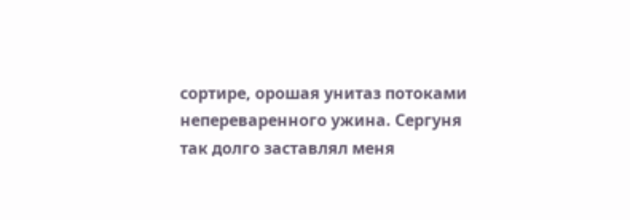сортире, орошая унитаз потоками непереваренного ужина. Сергуня так долго заставлял меня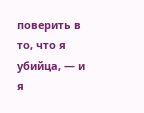поверить в то, что я убийца, — и я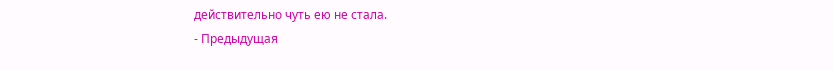действительно чуть ею не стала.
- Предыдущая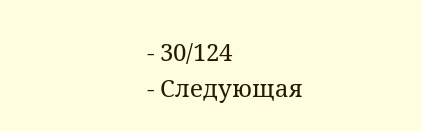- 30/124
- Следующая